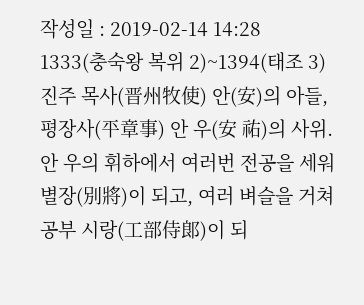작성일 : 2019-02-14 14:28
1333(충숙왕 복위 2)~1394(태조 3) 진주 목사(晋州牧使) 안(安)의 아들, 평장사(平章事) 안 우(安 祐)의 사위. 안 우의 휘하에서 여러번 전공을 세워 별장(別將)이 되고, 여러 벼슬을 거쳐 공부 시랑(工部侍郞)이 되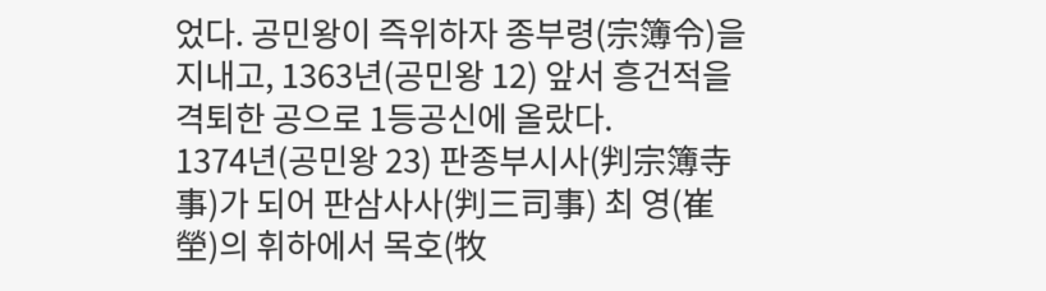었다. 공민왕이 즉위하자 종부령(宗簿令)을 지내고, 1363년(공민왕 12) 앞서 흥건적을 격퇴한 공으로 1등공신에 올랐다.
1374년(공민왕 23) 판종부시사(判宗簿寺事)가 되어 판삼사사(判三司事) 최 영(崔 塋)의 휘하에서 목호(牧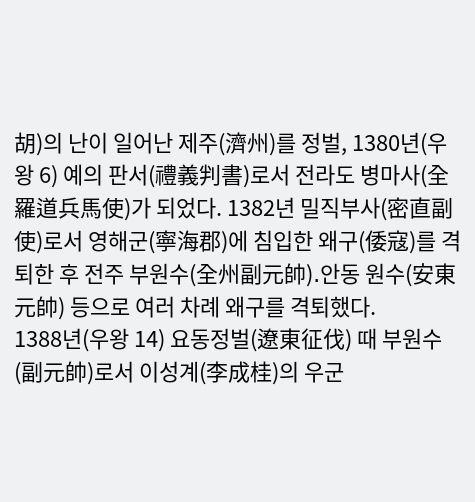胡)의 난이 일어난 제주(濟州)를 정벌, 1380년(우왕 6) 예의 판서(禮義判書)로서 전라도 병마사(全羅道兵馬使)가 되었다. 1382년 밀직부사(密直副使)로서 영해군(寧海郡)에 침입한 왜구(倭寇)를 격퇴한 후 전주 부원수(全州副元帥)․안동 원수(安東元帥) 등으로 여러 차례 왜구를 격퇴했다.
1388년(우왕 14) 요동정벌(遼東征伐) 때 부원수(副元帥)로서 이성계(李成桂)의 우군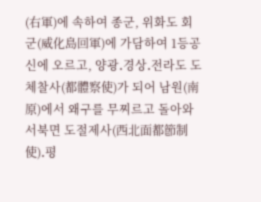(右軍)에 속하여 종군, 위화도 회군(威化島回軍)에 가담하여 1등공신에 오르고, 양광․경상․전라도 도체찰사(都體察使)가 되어 남원(南原)에서 왜구를 무찌르고 돌아와 서북면 도절제사(西北面都節制使)․평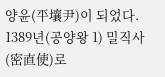양윤(平壤尹)이 되었다.
1389년(공양왕 1) 밀직사(密直使)로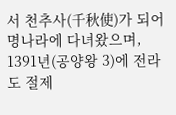서 천추사(千秋使)가 되어 명나라에 다녀왔으며, 1391년(공양왕 3)에 전라도 절제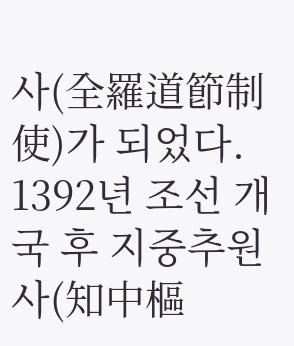사(全羅道節制使)가 되었다. 1392년 조선 개국 후 지중추원사(知中樞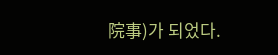院事)가 되었다.